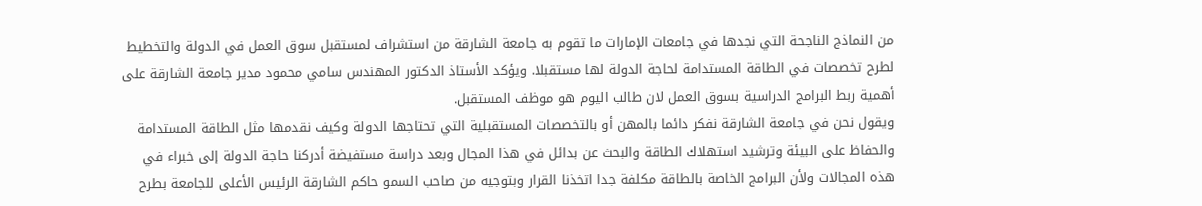من النماذج الناجحة التي نجدها في جامعات الإمارات ما تقوم به جامعة الشارقة من استشراف لمستقبل سوق العمل في الدولة والتخطيط لطرح تخصصات في الطاقة المستدامة لحاجة الدولة لها مستقبلا. ويؤكد الأستاذ الدكتور المهندس سامي محمود مدير جامعة الشارقة على أهمية ربط البرامج الدراسية بسوق العمل لان طالب اليوم هو موظف المستقبل.
ويقول نحن في جامعة الشارقة نفكر دائما بالمهن أو بالتخصصات المستقبلية التي تحتاجها الدولة وكيف نقدمها مثل الطاقة المستدامة والحفاظ على البيئة وترشيد استهلاك الطاقة والبحث عن بدائل في هذا المجال وبعد دراسة مستفيضة أدركنا حاجة الدولة إلى خبراء في هذه المجالات ولأن البرامج الخاصة بالطاقة مكلفة جدا اتخذنا القرار وبتوجيه من صاحب السمو حاكم الشارقة الرئيس الأعلى للجامعة بطرح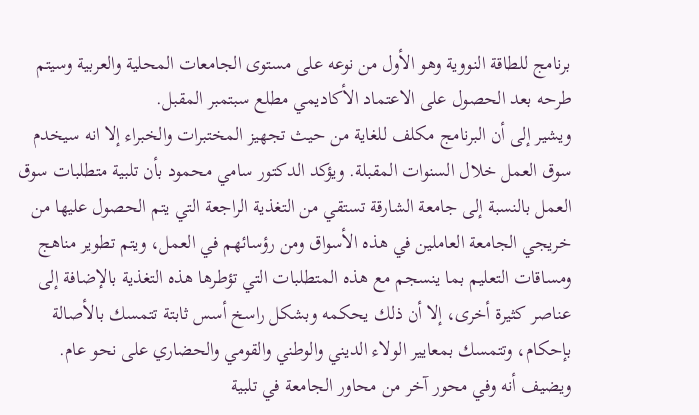برنامج للطاقة النووية وهو الأول من نوعه على مستوى الجامعات المحلية والعربية وسيتم طرحه بعد الحصول على الاعتماد الأكاديمي مطلع سبتمبر المقبل.
ويشير إلى أن البرنامج مكلف للغاية من حيث تجهيز المختبرات والخبراء إلا انه سيخدم سوق العمل خلال السنوات المقبلة. ويؤكد الدكتور سامي محمود بأن تلبية متطلبات سوق العمل بالنسبة إلى جامعة الشارقة تستقي من التغذية الراجعة التي يتم الحصول عليها من خريجي الجامعة العاملين في هذه الأسواق ومن رؤسائهم في العمل، ويتم تطوير مناهج ومساقات التعليم بما ينسجم مع هذه المتطلبات التي تؤطرها هذه التغذية بالإضافة إلى عناصر كثيرة أخرى، إلا أن ذلك يحكمه وبشكل راسخ أسس ثابتة تتمسك بالأصالة بإحكام، وتتمسك بمعايير الولاء الديني والوطني والقومي والحضاري على نحو عام.
ويضيف أنه وفي محور آخر من محاور الجامعة في تلبية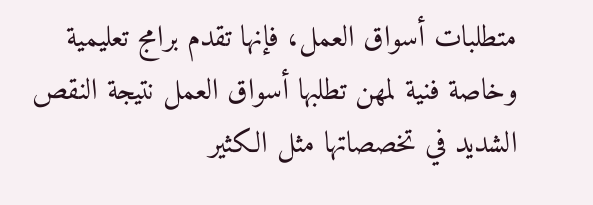متطلبات أسواق العمل، فإنها تقدم برامج تعليمية وخاصة فنية لمهن تطلبها أسواق العمل نتيجة النقص الشديد في تخصصاتها مثل الكثير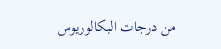من درجات البكالوريوس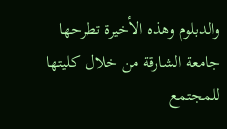والدبلوم وهذه الأخيرة تطرحها جامعة الشارقة من خلال كليتها للمجتمع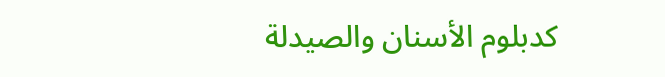كدبلوم الأسنان والصيدلة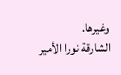وغيرها.
الشارقة نورا الأمير